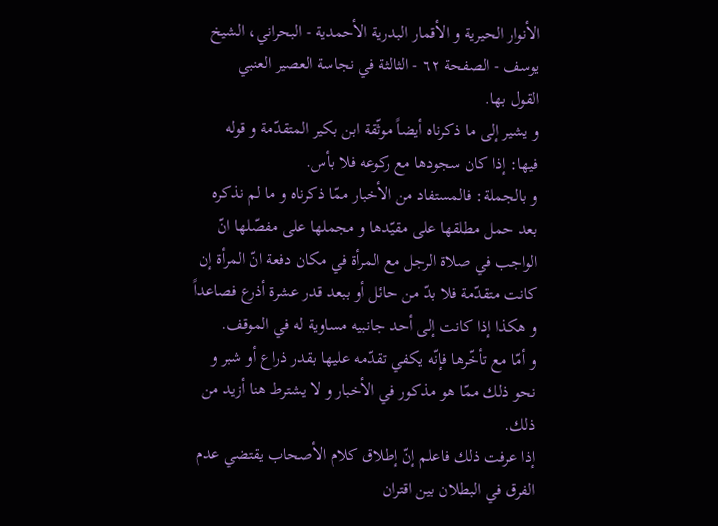الأنوار الحيرية و الأقمار البدرية الأحمدية - البحراني، الشيخ يوسف - الصفحة ٦٢ - الثالثة في نجاسة العصير العنبي
القول بها.
و يشير إلى ما ذكرناه أيضاً موثّقة ابن بكير المتقدّمة و قوله فيها: إذا كان سجودها مع ركوعه فلا بأس.
و بالجملة: فالمستفاد من الأخبار ممّا ذكرناه و ما لم نذكره بعد حمل مطلقها على مقيّدها و مجملها على مفصّلها انّ الواجب في صلاة الرجل مع المرأة في مكان دفعة انّ المرأة إن كانت متقدّمة فلا بدّ من حائل أو ببعد قدر عشرة أذرع فصاعداً و هكذا إذا كانت إلى أحد جانبيه مساوية له في الموقف.
و أمّا مع تأخّرها فإنّه يكفي تقدّمه عليها بقدر ذراع أو شبر و نحو ذلك ممّا هو مذكور في الأخبار و لا يشترط هنا أزيد من ذلك.
إذا عرفت ذلك فاعلم إنّ إطلاق كلام الأصحاب يقتضي عدم الفرق في البطلان بين اقتران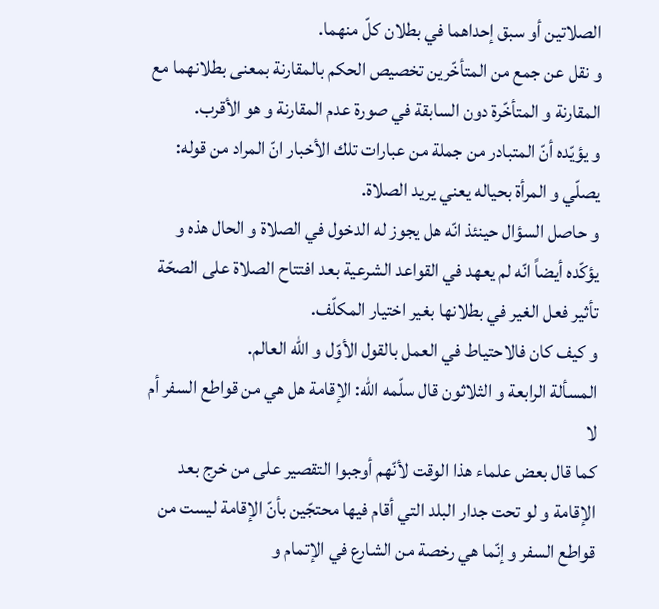الصلاتين أو سبق إحداهما في بطلان كلّ منهما.
و نقل عن جمع من المتأخّرين تخصيص الحكم بالمقارنة بمعنى بطلانهما مع المقارنة و المتأخّرة دون السابقة في صورة عدم المقارنة و هو الأقرب.
و يؤيّده أنّ المتبادر من جملة من عبارات تلك الأخبار انّ المراد من قوله: يصلّي و المرأة بحياله يعني يريد الصلاة.
و حاصل السؤال حينئذ انّه هل يجوز له الدخول في الصلاة و الحال هذه و يؤكّده أيضاً انّه لم يعهد في القواعد الشرعية بعد افتتاح الصلاة على الصحّة تأثير فعل الغير في بطلانها بغير اختيار المكلّف.
و كيف كان فالاحتياط في العمل بالقول الأوّل و الله العالم.
المسألة الرابعة و الثلاثون قال سلّمه الله: الإقامة هل هي من قواطع السفر أم لا
كما قال بعض علماء هذا الوقت لأنّهم أوجبوا التقصير على من خرج بعد الإقامة و لو تحت جدار البلد التي أقام فيها محتجّين بأنّ الإقامة ليست من قواطع السفر و إنّما هي رخصة من الشارع في الإتمام و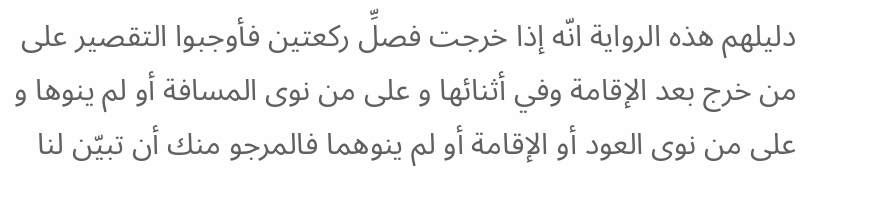دليلهم هذه الرواية انّه إذا خرجت فصلِّ ركعتين فأوجبوا التقصير على من خرج بعد الإقامة وفي أثنائها و على من نوى المسافة أو لم ينوها و على من نوى العود أو الإقامة أو لم ينوهما فالمرجو منك أن تبيّن لنا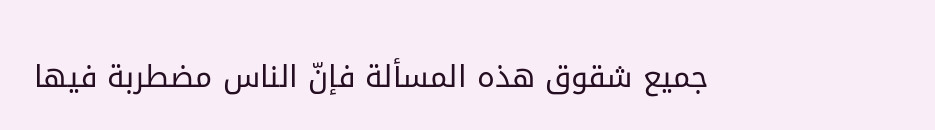جميع شقوق هذه المسألة فإنّ الناس مضطربة فيها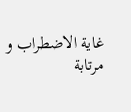غاية الاضطراب و مرتابة